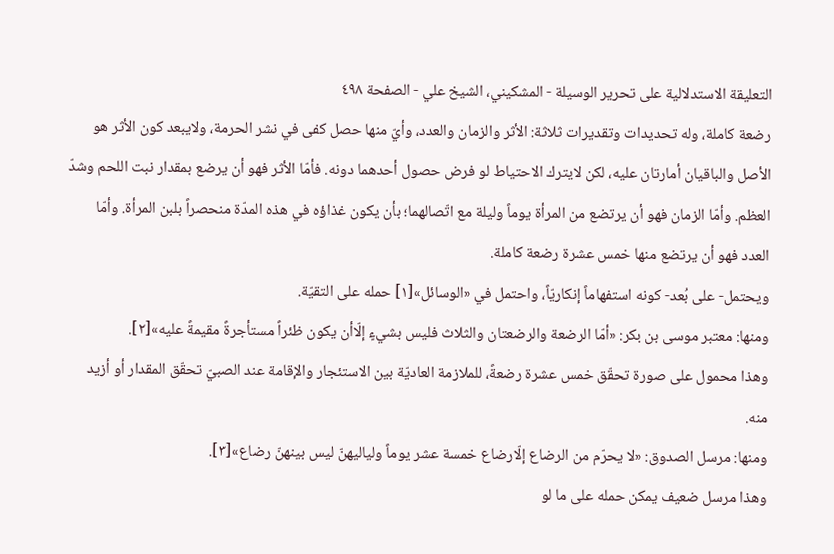التعليقة الاستدلالية على تحرير الوسيلة - المشكيني، الشيخ علي - الصفحة ٤٩٨
رضعة كاملة، وله تحديدات وتقديرات ثلاثة: الأثر والزمان والعدد، وأيّ منها حصل كفى في نشر الحرمة، ولايبعد كون الأثر هو الأصل والباقيان أمارتان عليه، لكن لايترك الاحتياط لو فرض حصول أحدهما دونه. فأمّا الأثر فهو أن يرضع بمقدار نبت اللحم وشدّ العظم. وأمّا الزمان فهو أن يرتضع من المرأة يوماً وليلة مع اتّصالهما؛ بأن يكون غذاؤه في هذه المدّة منحصراً بلبن المرأة. وأمّا العدد فهو أن يرتضع منها خمس عشرة رضعة كاملة.
ويحتمل- على بُعد- كونه استفهاماً إنكاريّاً، واحتمل في «الوسائل»[١] حمله على التقيّة.
ومنها: معتبر موسى بن بكر: «أمّا الرضعة والرضعتان والثلاث فليس بشيءٍ إلّاأن يكون ظئراً مستأجرةً مقيمةً عليه»[٢].
وهذا محمول على صورة تحقّق خمس عشرة رضعةً، للملازمة العاديّة بين الاستئجار والإقامة عند الصبيّ تحقّق المقدار أو أزيد منه.
ومنها: مرسل الصدوق: «لا يحرّم من الرضاع إلّارضاع خمسة عشر يوماً ولياليهنّ ليس بينهنّ رضاع»[٣].
وهذا مرسل ضعيف يمكن حمله على ما لو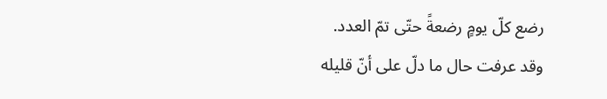رضع كلّ يومٍ رضعةً حتّى تمّ العدد.
وقد عرفت حال ما دلّ على أنّ قليله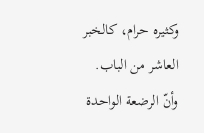وكثيره حرام، كالخبر العاشر من الباب.
وأنّ الرضعة الواحدة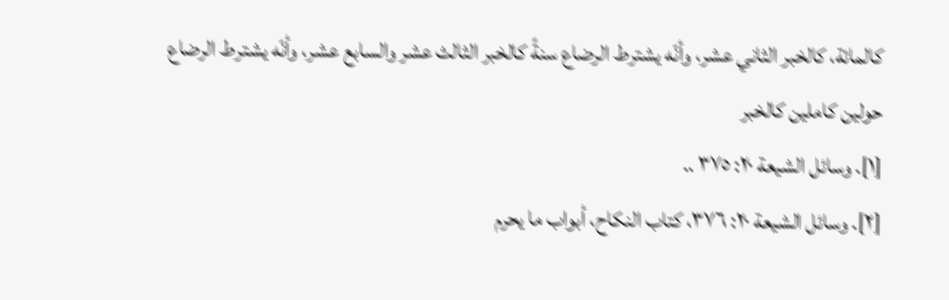كالمائة، كالخبر الثاني عشر، وأنّه يشترط الرضاع سنةً كالخبر الثالث عشر والسابع عشر، وأنّه يشترط الرضاع حولين كاملين كالخبر
[١]. وسائل الشيعة ٢٠: ٣٧٥ ..
[٢]. وسائل الشيعة ٢٠: ٣٧٦، كتاب النكاح، أبواب ما يحرم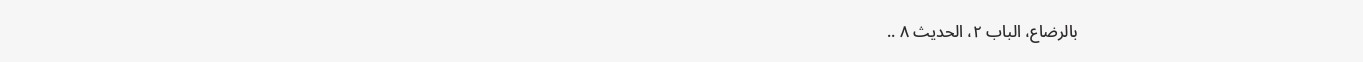بالرضاع، الباب ٢، الحديث ٨ ..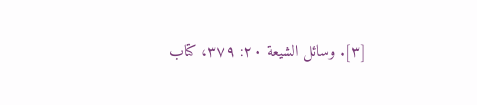[٣]. وسائل الشيعة ٢٠: ٣٧٩، كتاب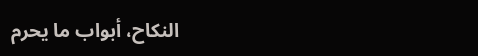النكاح، أبواب ما يحرم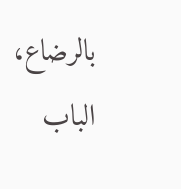بالرضاع، الباب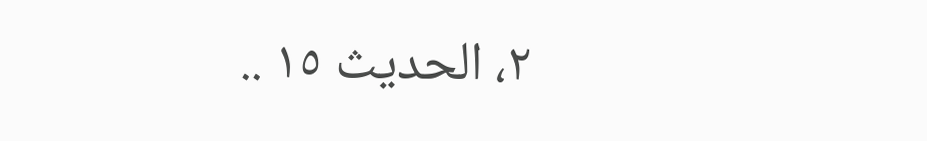٢، الحديث ١٥ ..